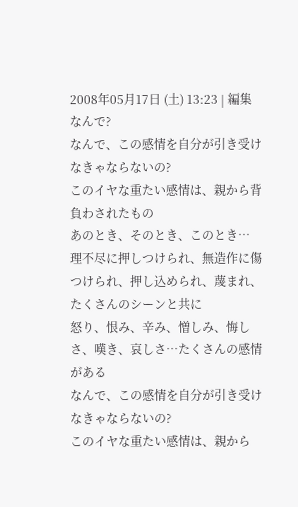2008年05月17日 (土) 13:23 | 編集
なんで?
なんで、この感情を自分が引き受けなきゃならないの?
このイヤな重たい感情は、親から背負わされたもの
あのとき、そのとき、このとき…
理不尽に押しつけられ、無造作に傷つけられ、押し込められ、蔑まれ、
たくさんのシーンと共に
怒り、恨み、辛み、憎しみ、悔しさ、嘆き、哀しさ…たくさんの感情がある
なんで、この感情を自分が引き受けなきゃならないの?
このイヤな重たい感情は、親から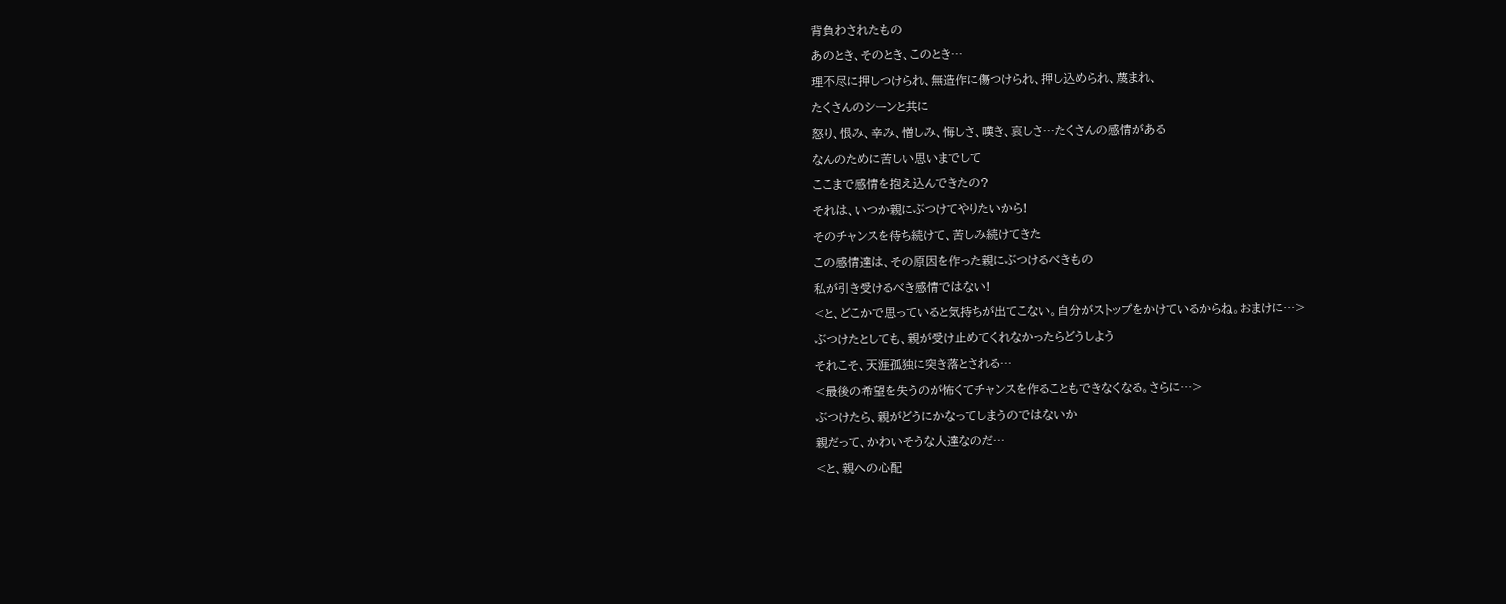背負わされたもの
あのとき、そのとき、このとき…
理不尽に押しつけられ、無造作に傷つけられ、押し込められ、蔑まれ、
たくさんのシーンと共に
怒り、恨み、辛み、憎しみ、悔しさ、嘆き、哀しさ…たくさんの感情がある
なんのために苦しい思いまでして
ここまで感情を抱え込んできたの?
それは、いつか親にぶつけてやりたいから!
そのチャンスを待ち続けて、苦しみ続けてきた
この感情達は、その原因を作った親にぶつけるべきもの
私が引き受けるべき感情ではない!
<と、どこかで思っていると気持ちが出てこない。自分がストップをかけているからね。おまけに…>
ぶつけたとしても、親が受け止めてくれなかったらどうしよう
それこそ、天涯孤独に突き落とされる…
<最後の希望を失うのが怖くてチャンスを作ることもできなくなる。さらに…>
ぶつけたら、親がどうにかなってしまうのではないか
親だって、かわいそうな人達なのだ…
<と、親への心配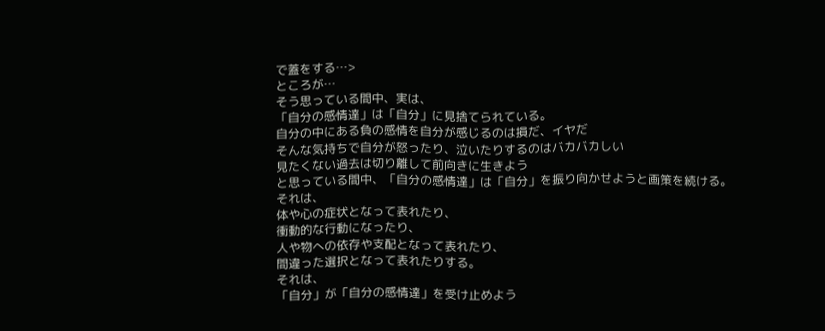で蓋をする…>
ところが…
そう思っている間中、実は、
「自分の感情達」は「自分」に見捨てられている。
自分の中にある負の感情を自分が感じるのは損だ、イヤだ
そんな気持ちで自分が怒ったり、泣いたりするのはバカバカしい
見たくない過去は切り離して前向きに生きよう
と思っている間中、「自分の感情達」は「自分」を振り向かせようと画策を続ける。
それは、
体や心の症状となって表れたり、
衝動的な行動になったり、
人や物への依存や支配となって表れたり、
間違った選択となって表れたりする。
それは、
「自分」が「自分の感情達」を受け止めよう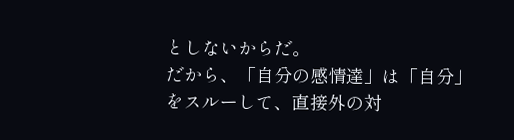としないからだ。
だから、「自分の感情達」は「自分」をスルーして、直接外の対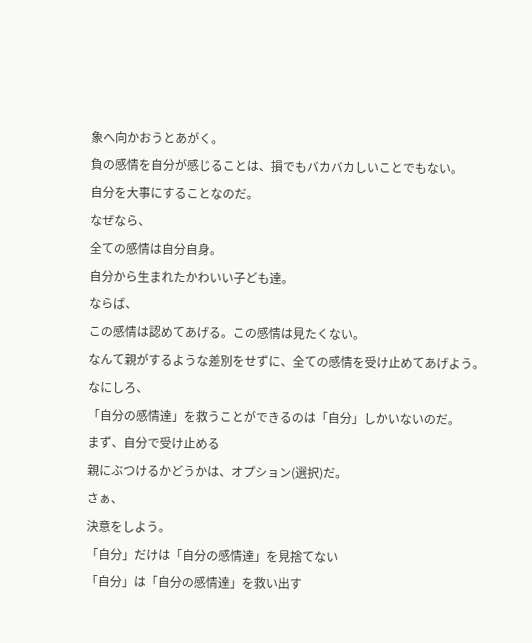象へ向かおうとあがく。
負の感情を自分が感じることは、損でもバカバカしいことでもない。
自分を大事にすることなのだ。
なぜなら、
全ての感情は自分自身。
自分から生まれたかわいい子ども達。
ならば、
この感情は認めてあげる。この感情は見たくない。
なんて親がするような差別をせずに、全ての感情を受け止めてあげよう。
なにしろ、
「自分の感情達」を救うことができるのは「自分」しかいないのだ。
まず、自分で受け止める
親にぶつけるかどうかは、オプション(選択)だ。
さぁ、
決意をしよう。
「自分」だけは「自分の感情達」を見捨てない
「自分」は「自分の感情達」を救い出す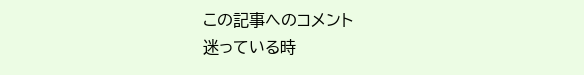この記事へのコメント
迷っている時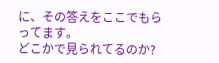に、その答えをここでもらってます。
どこかで見られてるのか?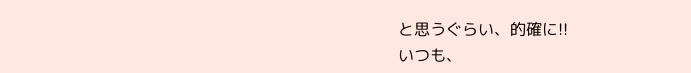と思うぐらい、的確に!!
いつも、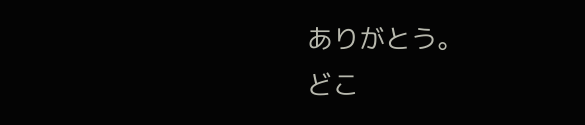ありがとう。
どこ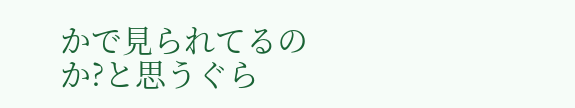かで見られてるのか?と思うぐら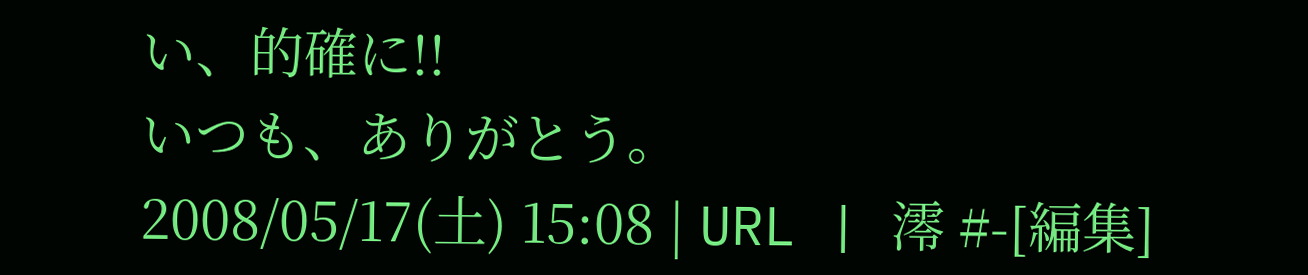い、的確に!!
いつも、ありがとう。
2008/05/17(土) 15:08 | URL | 澪 #-[編集]